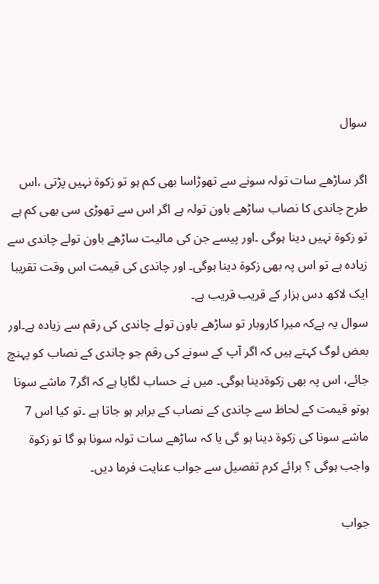سوال

اگر ساڑھے سات تولہ سونے سے تھوڑاسا بھی کم ہو تو زکوۃ نہیں پڑتی ،اس طرح چاندی کا نصاب ساڑھے باون تولہ ہے اگر اس سے تھوڑی سی بھی کم ہے تو زکوۃ نہیں دینا ہوگی ۔اور پیسے جن کی مالیت ساڑھے باون تولے چاندی سے زیادہ ہے تو اس پہ بھی زکوۃ دینا ہوگی۔ اور چاندی کی قیمت اس وقت تقریبا ایک لاکھ دس ہزار کے قریب قریب ہے۔
سوال یہ ہےکہ میرا کاروبار تو ساڑھے باون تولے چاندی کی رقم سے زیادہ ہے۔اور بعض لوگ کہتے ہیں کہ اگر آپ کے سونے کی رقم جو چاندی کے نصاب کو پہنچ جائے، اس پہ بھی زکوۃدینا ہوگی۔ میں نے حساب لگایا ہے کہ اگر7 ماشے سونا ہوتو قیمت کے لحاظ سے چاندی کے نصاب کے برابر ہو جاتا ہے ۔تو کیا اس 7 ماشے سونا کی زکوۃ دینا ہو گی یا کہ ساڑھے سات تولہ سونا ہو گا تو زکوۃ واجب ہوگی ؟ برائے کرم تفصیل سے جواب عنایت فرما دیں۔

جواب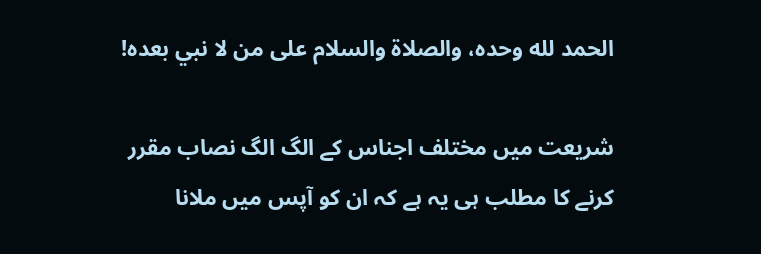الحمد لله وحده، والصلاة والسلام على من لا نبي بعده!

شریعت میں مختلف اجناس کے الگ الگ نصاب مقرر کرنے کا مطلب ہی یہ ہے کہ ان کو آپس میں ملانا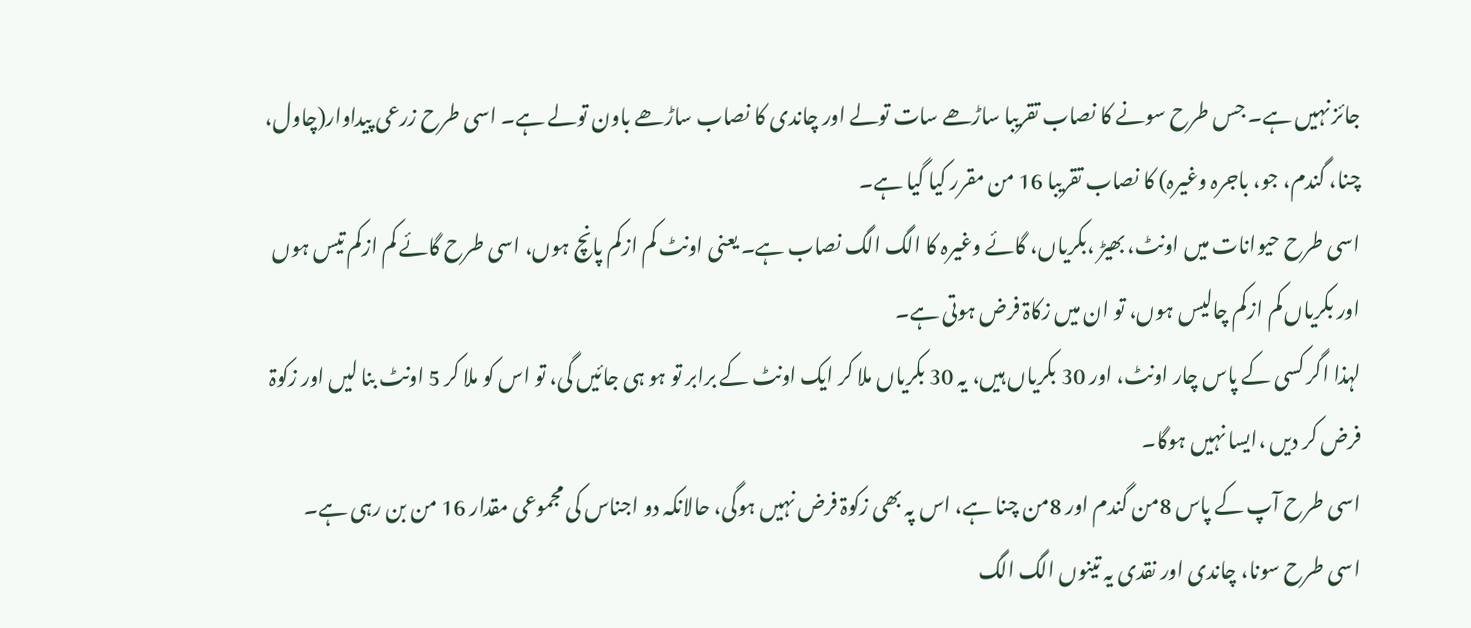جائز نہیں ہے۔ جس طرح سونے کا نصاب تقریبا ساڑھے سات تولے اور چاندی کا نصاب ساڑھے باون تولے ہے۔ اسی طرح زرعی پیداوار(چاول، چنا، گندم، جو، باجرہ وغیرہ) کا نصاب تقریبا 16 من مقرر کیا گيا ہے۔
اسی طرح حیوانات میں اونٹ، بھیڑ ،بکریاں، گائے وغیرہ کا الگ الگ نصاب ہے۔ یعنی اونٹ کم ازکم پانچ ہوں، اسی طرح گائے کم ازکم تیس ہوں اور بکریاں کم ازکم چالیس ہوں، تو ان میں زکاۃ فرض ہوتی ہے۔
لہذا اگر کسی کے پاس چار اونٹ، اور 30 بکریاں ہیں، یہ 30 بکریاں ملا کر ایک اونٹ کے برابر تو ہو ہی جائیں گی، تو اس کو ملا کر 5 اونٹ بنا لیں اور زکوۃ فرض کر دیں ،ایسا نہیں ہوگا۔
اسی طرح آپ کے پاس 8من گندم اور 8من چنا ہے، اس پہ بھی زکوۃ فرض نہیں ہوگی، حالانکہ دو اجناس کی مجموعی مقدار 16 من بن رہی ہے۔
اسی طرح سونا، چاندی اور نقدی یہ تینوں الگ الگ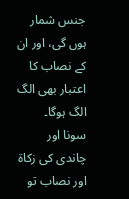جنس شمار ہوں گی، اور ان کے نصاب کا اعتبار بھی الگ الگ ہوگا۔
سونا اور چاندی کی زکاۃ اور نصاب تو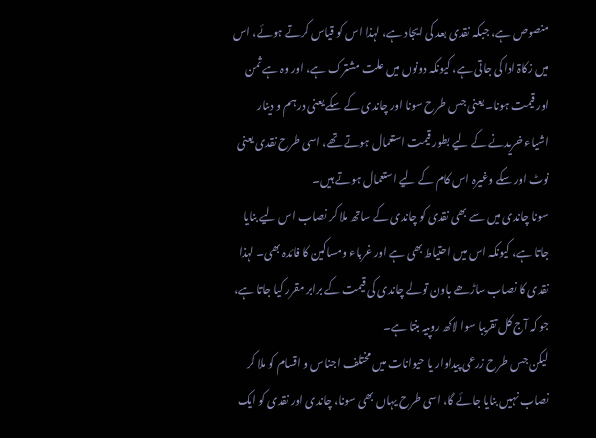منصوص ہے، جبکہ نقدی بعد کی ایجاد ہے، لہذا اس کو قیاس کرتے ہوئے، اس میں زکاۃ ادا کی جاتی ہے، کیونکہ دونوں میں علت مشترک ہے، اور وہ ہے ثمن اور قیمت ہونا۔ یعنی جس طرح سونا اور چاندی کے سکے یعنی درہم و دینار اشیاء خریدنے کے لیے بطور قیمت استعمال ہوتے تھے، اسی طرح نقدی یعنی نوٹ اور سکے وغیرہ اس کام کے لیے استعمال ہوتے ہیں۔
سونا چاندی میں سے بھی نقدی کو چاندی کے ساتھ ملا کر نصاب اس لیے بنایا جاتا ہے، کیونکہ اس میں احتیاط بھی ہے اور غرباء ومساکین کا فائدہ بھی۔ لہذا نقدی کا نصاب ساڑھے باون تولے چاندی کی قیمت کے برابر مقرر کیا جاتا ہے، جو کہ آج کل تقریبا سوا لاکھ روپیہ بنتا ہے۔
لیکن جس طرح زرعی پیداوار یا حیوانات میں مختلف اجناس و اقسام کو ملا کر نصاب نہیں بنایا جائے گا، اسی طرح یہاں بھی سونا، چاندی اور نقدی کو ایک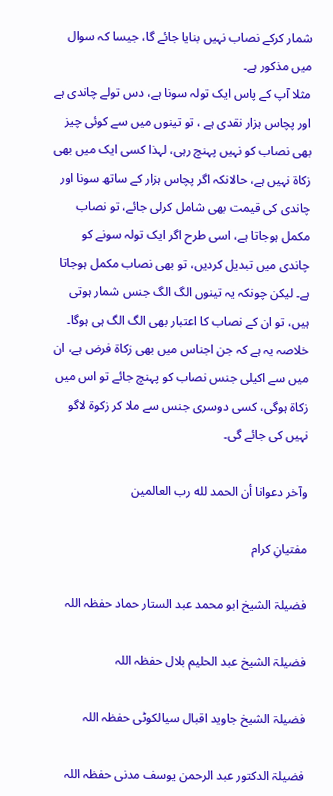شمار کرکے نصاب نہیں بنایا جائے گا، جیسا کہ سوال میں مذکور ہے۔
مثلا آپ کے پاس ایک تولہ سونا ہے، دس تولے چاندی ہے اور پچاس ہزار نقدی ہے ، تو تینوں میں سے کوئی چیز بھی نصاب کو نہیں پہنچ رہی، لہذا کسی ایک میں بھی زکاۃ نہیں ہے، حالانکہ اگر پچاس ہزار کے ساتھ سونا اور چاندی کی قیمت بھی شامل کرلی جائے، تو نصاب مکمل ہوجاتا ہے، اسی طرح اگر ایک تولہ سونے کو چاندی میں تبدیل کردیں، تو بھی نصاب مکمل ہوجاتا ہے۔ لیکن چونکہ یہ تینوں الگ الگ جنس شمار ہوتی ہیں، تو ان کے نصاب کا اعتبار بھی الگ الگ ہی ہوگا۔
خلاصہ یہ ہے کہ جن اجناس میں بھی زکاۃ فرض ہے، ان میں سے اکیلی جنس نصاب کو پہنچ جائے تو اس میں زکاۃ ہوگی، کسی دوسری جنس سے ملا کر زکوۃ لاگو نہیں کی جائے گی۔

وآخر دعوانا أن الحمد لله رب العالمين

مفتیانِ کرام

فضیلۃ الشیخ ابو محمد عبد الستار حماد حفظہ اللہ

فضیلۃ الشیخ عبد الحلیم بلال حفظہ اللہ

فضیلۃ الشیخ جاوید اقبال سیالکوٹی حفظہ اللہ

فضیلۃ الدکتور عبد الرحمن یوسف مدنی حفظہ اللہ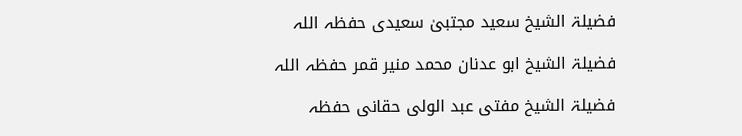فضیلۃ الشیخ سعید مجتبیٰ سعیدی حفظہ اللہ

فضیلۃ الشیخ ابو عدنان محمد منیر قمر حفظہ اللہ

فضیلۃ الشیخ مفتی عبد الولی حقانی حفظہ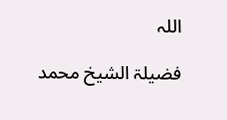اللہ

فضیلۃ الشیخ محمد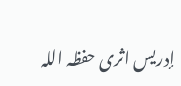إدریس اثری حفظہ اللہ